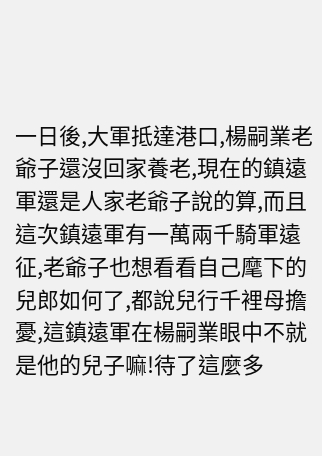一日後,大軍抵達港口,楊嗣業老爺子還沒回家養老,現在的鎮遠軍還是人家老爺子說的算,而且這次鎮遠軍有一萬兩千騎軍遠征,老爺子也想看看自己麾下的兒郎如何了,都說兒行千裡母擔憂,這鎮遠軍在楊嗣業眼中不就是他的兒子嘛!待了這麼多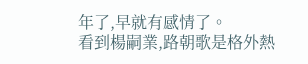年了,早就有感情了。
看到楊嗣業,路朝歌是格外熱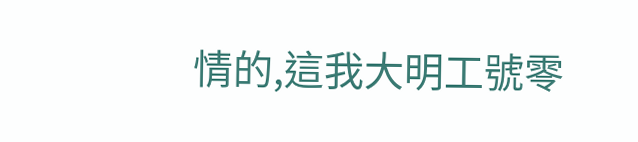情的,這我大明工號零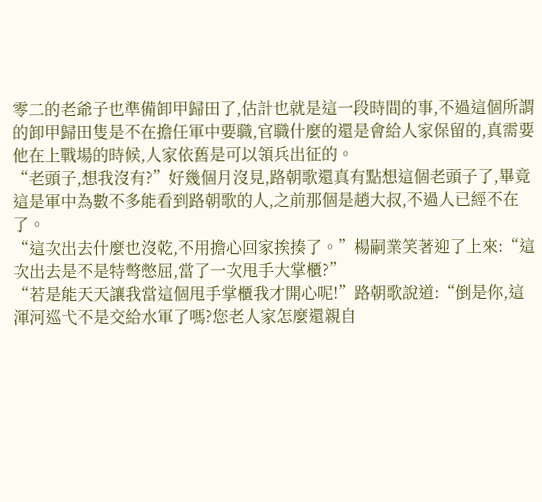零二的老爺子也準備卸甲歸田了,估計也就是這一段時間的事,不過這個所謂的卸甲歸田隻是不在擔任軍中要職,官職什麼的還是會給人家保留的,真需要他在上戰場的時候,人家依舊是可以領兵出征的。
“老頭子,想我沒有?”好幾個月沒見,路朝歌還真有點想這個老頭子了,畢竟這是軍中為數不多能看到路朝歌的人,之前那個是趙大叔,不過人已經不在了。
“這次出去什麼也沒乾,不用擔心回家挨揍了。”楊嗣業笑著迎了上來:“這次出去是不是特彆憋屈,當了一次甩手大掌櫃?”
“若是能天天讓我當這個甩手掌櫃我才開心呢!”路朝歌說道:“倒是你,這渾河巡弋不是交給水軍了嗎?您老人家怎麼還親自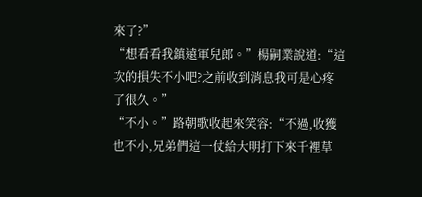來了?”
“想看看我鎮遠軍兒郎。”楊嗣業說道:“這次的損失不小吧?之前收到消息我可是心疼了很久。”
“不小。”路朝歌收起來笑容:“不過,收獲也不小,兄弟們這一仗給大明打下來千裡草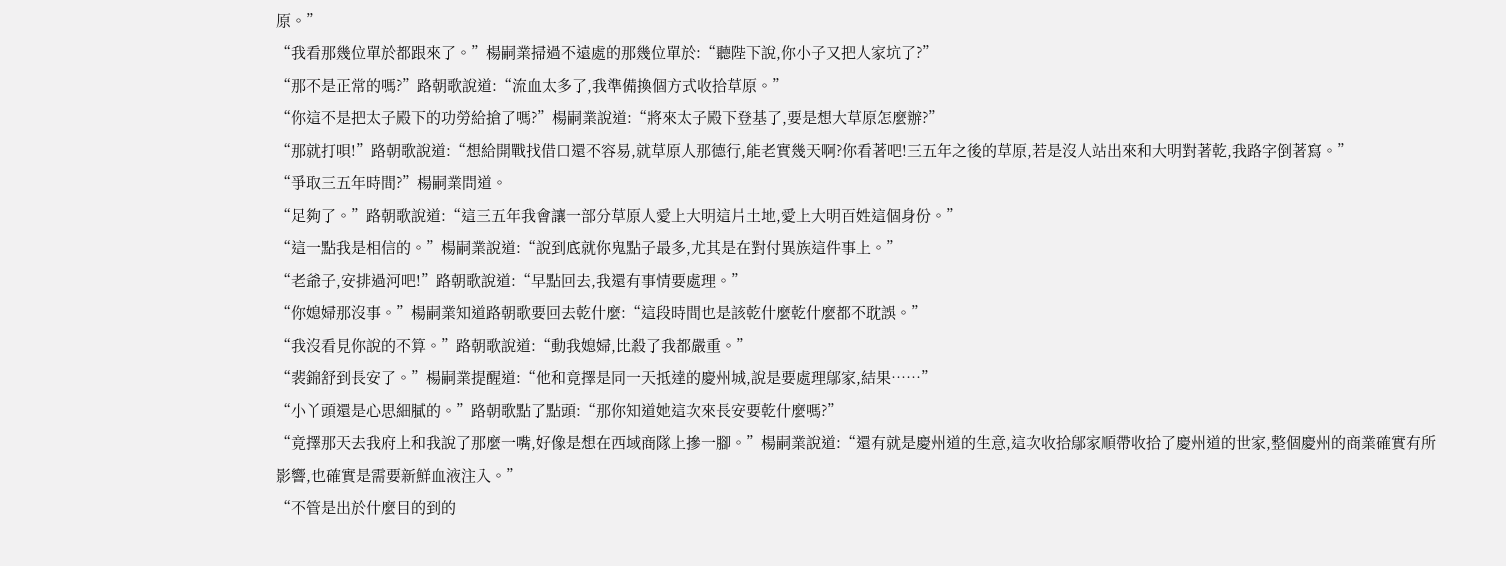原。”
“我看那幾位單於都跟來了。”楊嗣業掃過不遠處的那幾位單於:“聽陛下說,你小子又把人家坑了?”
“那不是正常的嗎?”路朝歌說道:“流血太多了,我準備換個方式收拾草原。”
“你這不是把太子殿下的功勞給搶了嗎?”楊嗣業說道:“將來太子殿下登基了,要是想大草原怎麼辦?”
“那就打唄!”路朝歌說道:“想給開戰找借口還不容易,就草原人那德行,能老實幾天啊?你看著吧!三五年之後的草原,若是沒人站出來和大明對著乾,我路字倒著寫。”
“爭取三五年時間?”楊嗣業問道。
“足夠了。”路朝歌說道:“這三五年我會讓一部分草原人愛上大明這片土地,愛上大明百姓這個身份。”
“這一點我是相信的。”楊嗣業說道:“說到底就你鬼點子最多,尤其是在對付異族這件事上。”
“老爺子,安排過河吧!”路朝歌說道:“早點回去,我還有事情要處理。”
“你媳婦那沒事。”楊嗣業知道路朝歌要回去乾什麼:“這段時間也是該乾什麼乾什麼都不耽誤。”
“我沒看見你說的不算。”路朝歌說道:“動我媳婦,比殺了我都嚴重。”
“裴錦舒到長安了。”楊嗣業提醒道:“他和竟擇是同一天抵達的慶州城,說是要處理鄔家,結果……”
“小丫頭還是心思細膩的。”路朝歌點了點頭:“那你知道她這次來長安要乾什麼嗎?”
“竟擇那天去我府上和我說了那麼一嘴,好像是想在西域商隊上摻一腳。”楊嗣業說道:“還有就是慶州道的生意,這次收拾鄔家順帶收拾了慶州道的世家,整個慶州的商業確實有所影響,也確實是需要新鮮血液注入。”
“不管是出於什麼目的到的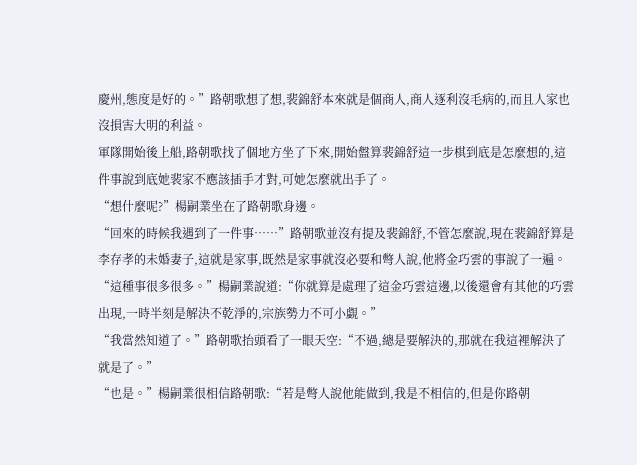慶州,態度是好的。”路朝歌想了想,裴錦舒本來就是個商人,商人逐利沒毛病的,而且人家也沒損害大明的利益。
軍隊開始後上船,路朝歌找了個地方坐了下來,開始盤算裴錦舒這一步棋到底是怎麼想的,這件事說到底她裴家不應該插手才對,可她怎麼就出手了。
“想什麼呢?”楊嗣業坐在了路朝歌身邊。
“回來的時候我遇到了一件事……”路朝歌並沒有提及裴錦舒,不管怎麼說,現在裴錦舒算是李存孝的未婚妻子,這就是家事,既然是家事就沒必要和彆人說,他將金巧雲的事說了一遍。
“這種事很多很多。”楊嗣業說道:“你就算是處理了這金巧雲這邊,以後還會有其他的巧雲出現,一時半刻是解決不乾淨的,宗族勢力不可小覷。”
“我當然知道了。”路朝歌抬頭看了一眼天空:“不過,總是要解決的,那就在我這裡解決了就是了。”
“也是。”楊嗣業很相信路朝歌:“若是彆人說他能做到,我是不相信的,但是你路朝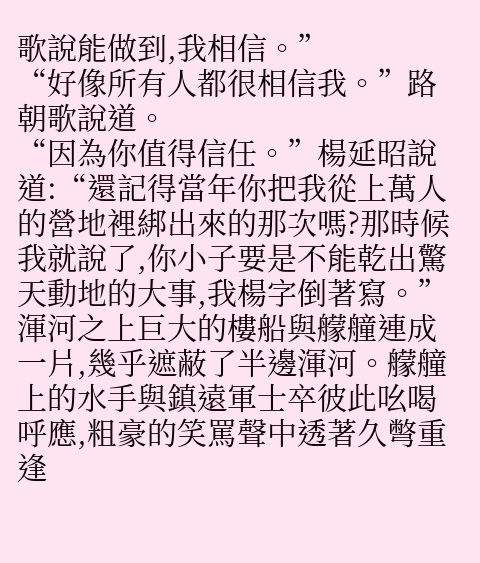歌說能做到,我相信。”
“好像所有人都很相信我。”路朝歌說道。
“因為你值得信任。”楊延昭說道:“還記得當年你把我從上萬人的營地裡綁出來的那次嗎?那時候我就說了,你小子要是不能乾出驚天動地的大事,我楊字倒著寫。”
渾河之上巨大的樓船與艨艟連成一片,幾乎遮蔽了半邊渾河。艨艟上的水手與鎮遠軍士卒彼此吆喝呼應,粗豪的笑罵聲中透著久彆重逢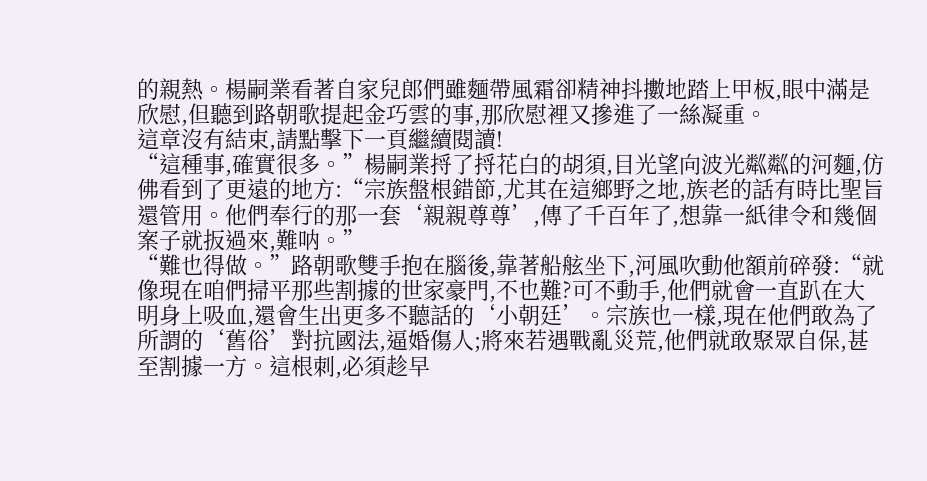的親熱。楊嗣業看著自家兒郎們雖麵帶風霜卻精神抖擻地踏上甲板,眼中滿是欣慰,但聽到路朝歌提起金巧雲的事,那欣慰裡又摻進了一絲凝重。
這章沒有結束,請點擊下一頁繼續閱讀!
“這種事,確實很多。”楊嗣業捋了捋花白的胡須,目光望向波光粼粼的河麵,仿佛看到了更遠的地方:“宗族盤根錯節,尤其在這鄉野之地,族老的話有時比聖旨還管用。他們奉行的那一套‘親親尊尊’,傳了千百年了,想靠一紙律令和幾個案子就扳過來,難呐。”
“難也得做。”路朝歌雙手抱在腦後,靠著船舷坐下,河風吹動他額前碎發:“就像現在咱們掃平那些割據的世家豪門,不也難?可不動手,他們就會一直趴在大明身上吸血,還會生出更多不聽話的‘小朝廷’。宗族也一樣,現在他們敢為了所謂的‘舊俗’對抗國法,逼婚傷人;將來若遇戰亂災荒,他們就敢聚眾自保,甚至割據一方。這根刺,必須趁早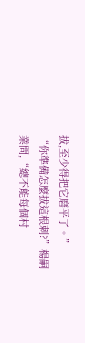拔,至少得把它磨平了。”
“你準備怎麼拔這根刺?”楊嗣業問,“總不能每個村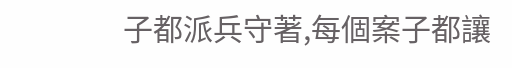子都派兵守著,每個案子都讓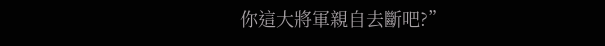你這大將軍親自去斷吧?”